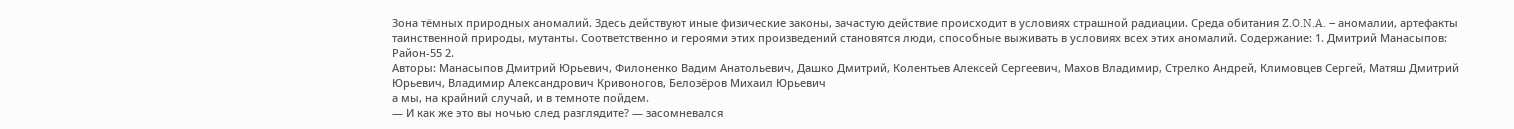Зона тёмных природных аномалий. Здесь действуют иные физические законы, зачастую действие происходит в условиях страшной радиации. Среда обитания Z.O.N.A. – аномалии, артефакты таинственной природы, мутанты. Соответственно и героями этих произведений становятся люди, способные выживать в условиях всех этих аномалий. Содержание: 1. Дмитрий Манасыпов: Район-55 2.
Авторы: Манасыпов Дмитрий Юрьевич, Филоненко Вадим Анатольевич, Дашко Дмитрий, Колентьев Алексей Сергеевич, Махов Владимир, Стрелко Андрей, Климовцев Сергей, Матяш Дмитрий Юрьевич, Владимир Александрович Кривоногов, Белозёров Михаил Юрьевич
а мы, на крайний случай, и в темноте пойдем.
— И как же это вы ночью след разглядите? — засомневался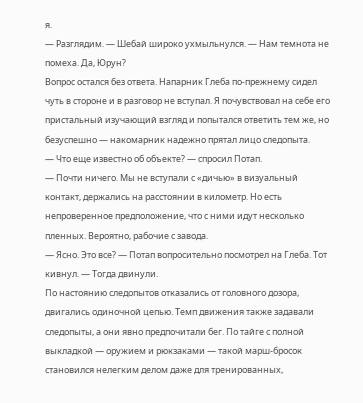я.
— Разглядим. — Шебай широко ухмыльнулся. — Нам темнота не помеха. Да, Юрун?
Вопрос остался без ответа. Напарник Глеба по-прежнему сидел чуть в стороне и в разговор не вступал. Я почувствовал на себе его пристальный изучающий взгляд и попытался ответить тем же, но безуспешно — накомарник надежно прятал лицо следопыта.
— Что еще известно об объекте? — спросил Потап.
— Почти ничего. Мы не вступали с «дичью» в визуальный контакт, держались на расстоянии в километр. Но есть непроверенное предположение, что с ними идут несколько пленных. Вероятно, рабочие с завода.
— Ясно. Это все? — Потап вопросительно посмотрел на Глеба. Тот кивнул. — Тогда двинули.
По настоянию следопытов отказались от головного дозора, двигались одиночной цепью. Темп движения также задавали следопыты, а они явно предпочитали бег. По тайге с полной выкладкой — оружием и рюкзаками — такой марш-бросок становился нелегким делом даже для тренированных,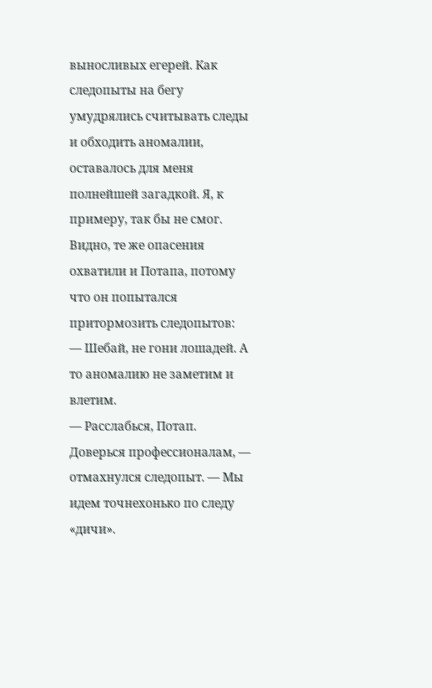выносливых егерей. Как следопыты на бегу умудрялись считывать следы и обходить аномалии, оставалось для меня полнейшей загадкой. Я, к примеру, так бы не смог.
Видно, те же опасения охватили и Потапа, потому что он попытался притормозить следопытов:
— Шебай, не гони лошадей. А то аномалию не заметим и влетим.
— Расслабься, Потап. Доверься профессионалам, — отмахнулся следопыт. — Мы идем точнехонько по следу «дичи».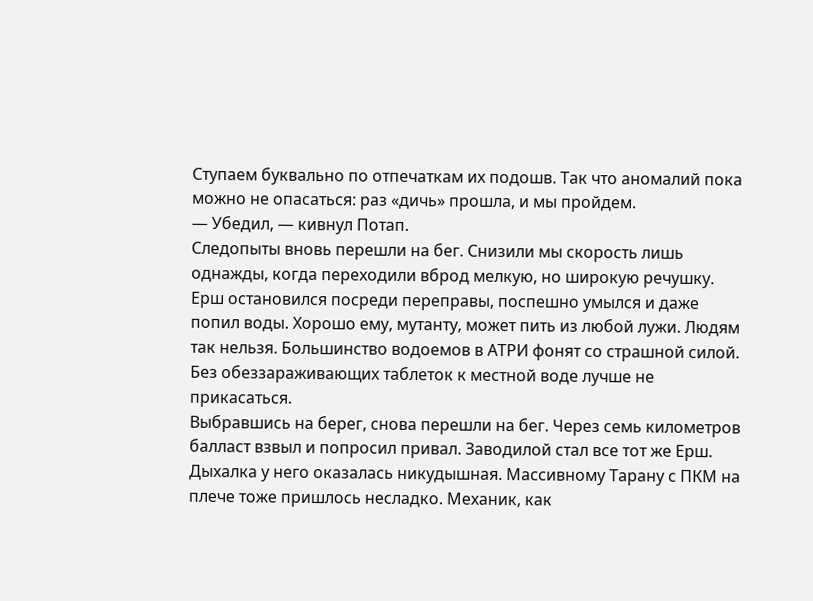Ступаем буквально по отпечаткам их подошв. Так что аномалий пока можно не опасаться: раз «дичь» прошла, и мы пройдем.
— Убедил, — кивнул Потап.
Следопыты вновь перешли на бег. Снизили мы скорость лишь однажды, когда переходили вброд мелкую, но широкую речушку. Ерш остановился посреди переправы, поспешно умылся и даже попил воды. Хорошо ему, мутанту, может пить из любой лужи. Людям так нельзя. Большинство водоемов в АТРИ фонят со страшной силой. Без обеззараживающих таблеток к местной воде лучше не прикасаться.
Выбравшись на берег, снова перешли на бег. Через семь километров балласт взвыл и попросил привал. Заводилой стал все тот же Ерш. Дыхалка у него оказалась никудышная. Массивному Тарану с ПКМ на плече тоже пришлось несладко. Механик, как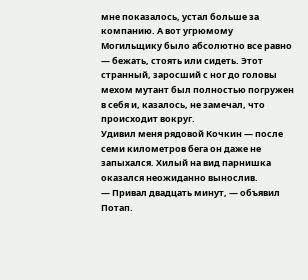мне показалось, устал больше за компанию. А вот угрюмому Могильщику было абсолютно все равно — бежать, стоять или сидеть. Этот странный, заросший с ног до головы мехом мутант был полностью погружен в себя и, казалось, не замечал, что происходит вокруг.
Удивил меня рядовой Кочкин — после семи километров бега он даже не запыхался. Хилый на вид парнишка оказался неожиданно вынослив.
— Привал двадцать минут, — объявил Потап.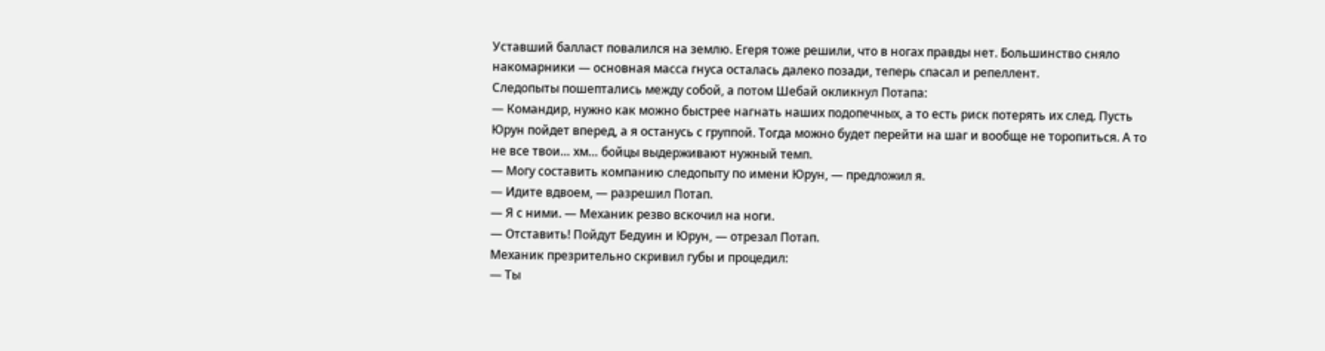Уставший балласт повалился на землю. Егеря тоже решили, что в ногах правды нет. Большинство сняло накомарники — основная масса гнуса осталась далеко позади, теперь спасал и репеллент.
Следопыты пошептались между собой, а потом Шебай окликнул Потапа:
— Командир, нужно как можно быстрее нагнать наших подопечных, а то есть риск потерять их след. Пусть Юрун пойдет вперед, а я останусь с группой. Тогда можно будет перейти на шаг и вообще не торопиться. А то не все твои… хм… бойцы выдерживают нужный темп.
— Могу составить компанию следопыту по имени Юрун, — предложил я.
— Идите вдвоем, — разрешил Потап.
— Я с ними. — Механик резво вскочил на ноги.
— Отставить! Пойдут Бедуин и Юрун, — отрезал Потап.
Механик презрительно скривил губы и процедил:
— Ты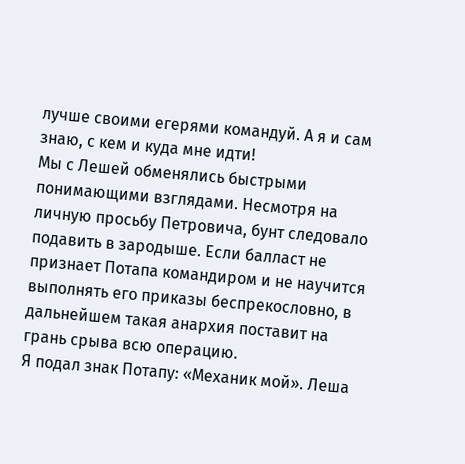лучше своими егерями командуй. А я и сам знаю, с кем и куда мне идти!
Мы с Лешей обменялись быстрыми понимающими взглядами. Несмотря на личную просьбу Петровича, бунт следовало подавить в зародыше. Если балласт не признает Потапа командиром и не научится выполнять его приказы беспрекословно, в дальнейшем такая анархия поставит на грань срыва всю операцию.
Я подал знак Потапу: «Механик мой». Леша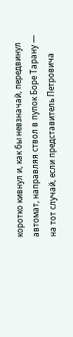коротко кивнул и, как бы невзначай, передвинул автомат, направляя ствол в пупок Боре Тарану — на тот случай, если представитель Петровича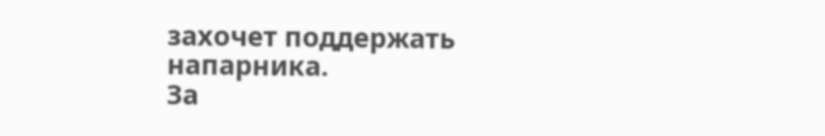захочет поддержать напарника.
За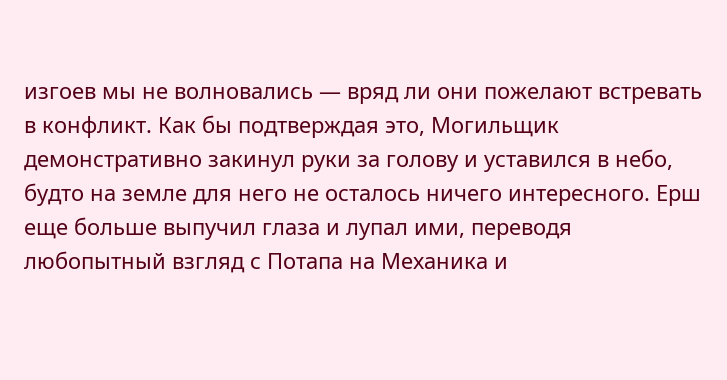изгоев мы не волновались — вряд ли они пожелают встревать в конфликт. Как бы подтверждая это, Могильщик демонстративно закинул руки за голову и уставился в небо, будто на земле для него не осталось ничего интересного. Ерш еще больше выпучил глаза и лупал ими, переводя любопытный взгляд с Потапа на Механика и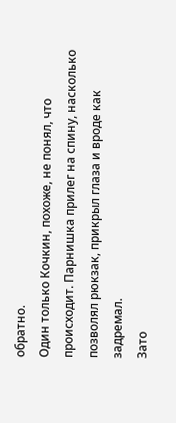обратно.
Один только Кочкин, похоже, не понял, что происходит. Парнишка прилег на спину, насколько позволял рюкзак, прикрыл глаза и вроде как задремал.
Зато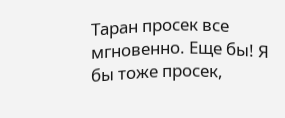Таран просек все мгновенно. Еще бы! Я бы тоже просек,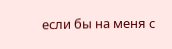если бы на меня с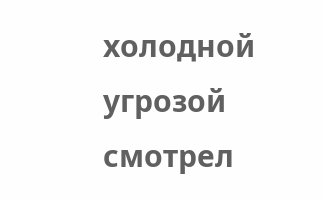холодной угрозой смотрел